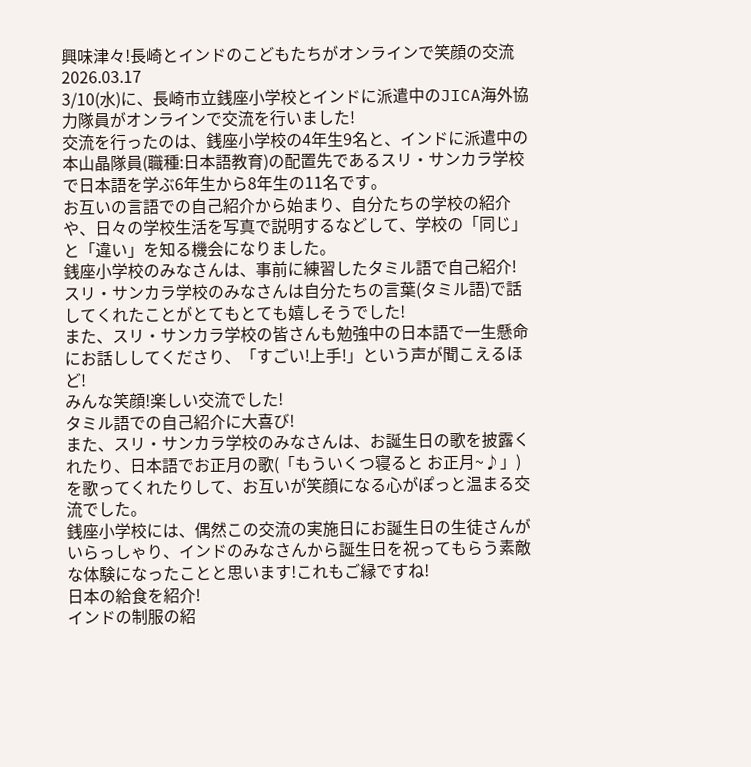興味津々!長崎とインドのこどもたちがオンラインで笑顔の交流
2026.03.17
3/10(水)に、長崎市立銭座小学校とインドに派遣中のJICA海外協力隊員がオンラインで交流を行いました!
交流を行ったのは、銭座小学校の4年生9名と、インドに派遣中の本山晶隊員(職種:日本語教育)の配置先であるスリ・サンカラ学校で日本語を学ぶ6年生から8年生の11名です。
お互いの言語での自己紹介から始まり、自分たちの学校の紹介や、日々の学校生活を写真で説明するなどして、学校の「同じ」と「違い」を知る機会になりました。
銭座小学校のみなさんは、事前に練習したタミル語で自己紹介!スリ・サンカラ学校のみなさんは自分たちの言葉(タミル語)で話してくれたことがとてもとても嬉しそうでした!
また、スリ・サンカラ学校の皆さんも勉強中の日本語で一生懸命にお話ししてくださり、「すごい!上手!」という声が聞こえるほど!
みんな笑顔!楽しい交流でした!
タミル語での自己紹介に大喜び!
また、スリ・サンカラ学校のみなさんは、お誕生日の歌を披露くれたり、日本語でお正月の歌(「もういくつ寝ると お正月~♪」)を歌ってくれたりして、お互いが笑顔になる心がぽっと温まる交流でした。
銭座小学校には、偶然この交流の実施日にお誕生日の生徒さんがいらっしゃり、インドのみなさんから誕生日を祝ってもらう素敵な体験になったことと思います!これもご縁ですね!
日本の給食を紹介!
インドの制服の紹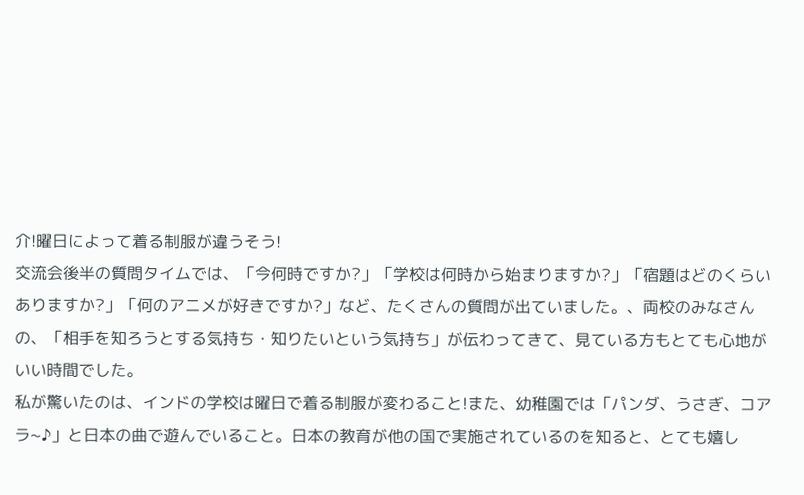介!曜日によって着る制服が違うそう!
交流会後半の質問タイムでは、「今何時ですか?」「学校は何時から始まりますか?」「宿題はどのくらいありますか?」「何のアニメが好きですか?」など、たくさんの質問が出ていました。、両校のみなさんの、「相手を知ろうとする気持ち・知りたいという気持ち」が伝わってきて、見ている方もとても心地がいい時間でした。
私が驚いたのは、インドの学校は曜日で着る制服が変わること!また、幼稚園では「パンダ、うさぎ、コアラ~♪」と日本の曲で遊んでいること。日本の教育が他の国で実施されているのを知ると、とても嬉し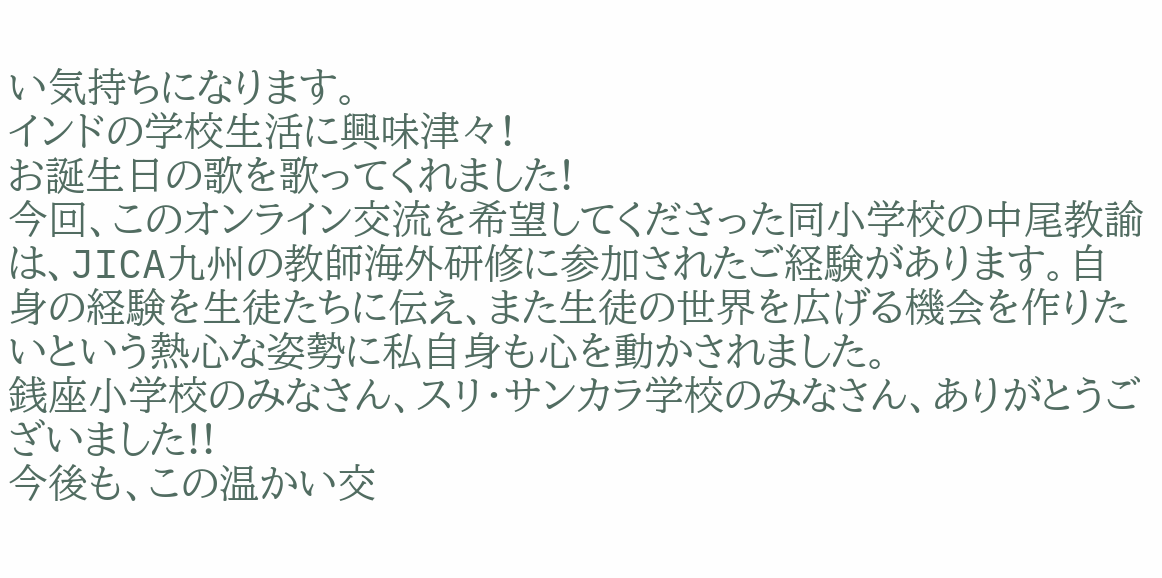い気持ちになります。
インドの学校生活に興味津々!
お誕生日の歌を歌ってくれました!
今回、このオンライン交流を希望してくださった同小学校の中尾教諭は、JICA九州の教師海外研修に参加されたご経験があります。自身の経験を生徒たちに伝え、また生徒の世界を広げる機会を作りたいという熱心な姿勢に私自身も心を動かされました。
銭座小学校のみなさん、スリ・サンカラ学校のみなさん、ありがとうございました!!
今後も、この温かい交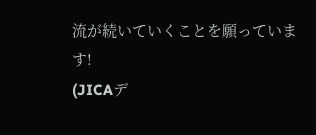流が続いていくことを願っています!
(JICAデ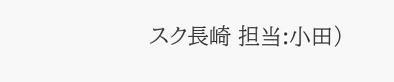スク長崎 担当:小田)